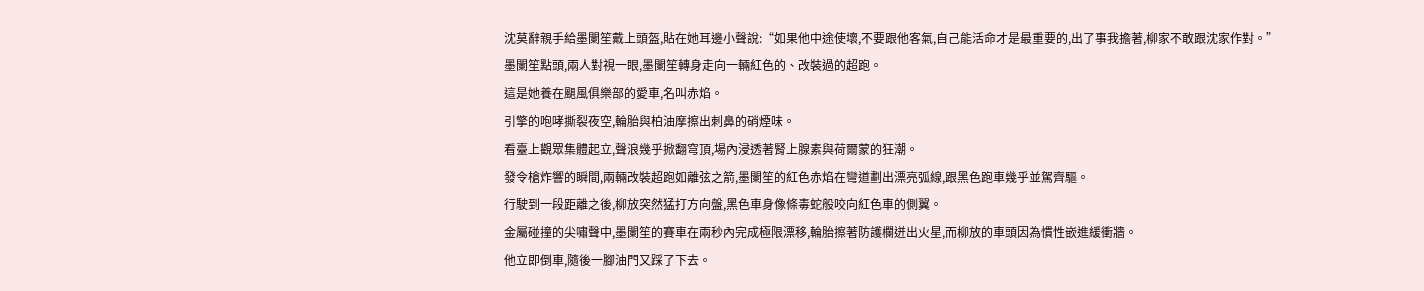沈莫辭親手給墨闌笙戴上頭盔,貼在她耳邊小聲說:“如果他中途使壞,不要跟他客氣,自己能活命才是最重要的,出了事我擔著,柳家不敢跟沈家作對。”
墨闌笙點頭,兩人對視一眼,墨闌笙轉身走向一輛紅色的、改裝過的超跑。
這是她養在颶風俱樂部的愛車,名叫赤焰。
引擎的咆哮撕裂夜空,輪胎與柏油摩擦出刺鼻的硝煙味。
看臺上觀眾集體起立,聲浪幾乎掀翻穹頂,場內浸透著腎上腺素與荷爾蒙的狂潮。
發令槍炸響的瞬間,兩輛改裝超跑如離弦之箭,墨闌笙的紅色赤焰在彎道劃出漂亮弧線,跟黑色跑車幾乎並駕齊驅。
行駛到一段距離之後,柳放突然猛打方向盤,黑色車身像條毒蛇般咬向紅色車的側翼。
金屬碰撞的尖嘯聲中,墨闌笙的賽車在兩秒內完成極限漂移,輪胎擦著防護欄迸出火星,而柳放的車頭因為慣性嵌進緩衝牆。
他立即倒車,隨後一腳油門又踩了下去。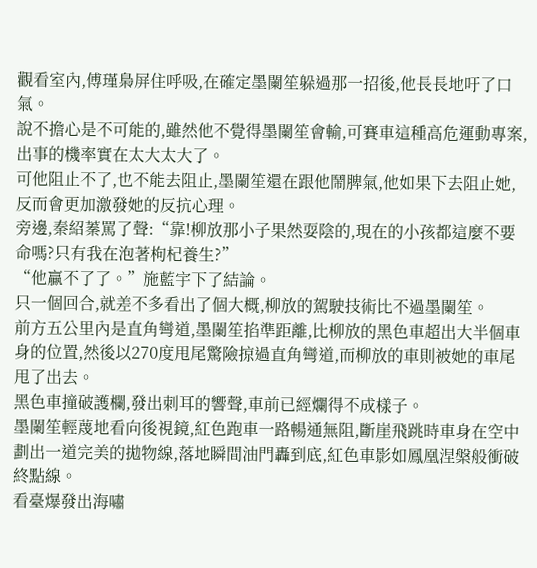觀看室內,傅瑾梟屏住呼吸,在確定墨闌笙躲過那一招後,他長長地吁了口氣。
說不擔心是不可能的,雖然他不覺得墨闌笙會輸,可賽車這種高危運動專案,出事的機率實在太大太大了。
可他阻止不了,也不能去阻止,墨闌笙還在跟他鬧脾氣,他如果下去阻止她,反而會更加激發她的反抗心理。
旁邊,秦紹蓁罵了聲:“靠!柳放那小子果然耍陰的,現在的小孩都這麼不要命嗎?只有我在泡著枸杞養生?”
“他贏不了了。”施藍宇下了結論。
只一個回合,就差不多看出了個大概,柳放的駕駛技術比不過墨闌笙。
前方五公里內是直角彎道,墨闌笙掐準距離,比柳放的黑色車超出大半個車身的位置,然後以270度甩尾驚險掠過直角彎道,而柳放的車則被她的車尾甩了出去。
黑色車撞破護欄,發出刺耳的響聲,車前已經爛得不成樣子。
墨闌笙輕蔑地看向後視鏡,紅色跑車一路暢通無阻,斷崖飛跳時車身在空中劃出一道完美的拋物線,落地瞬間油門轟到底,紅色車影如鳳凰涅槃般衝破終點線。
看臺爆發出海嘯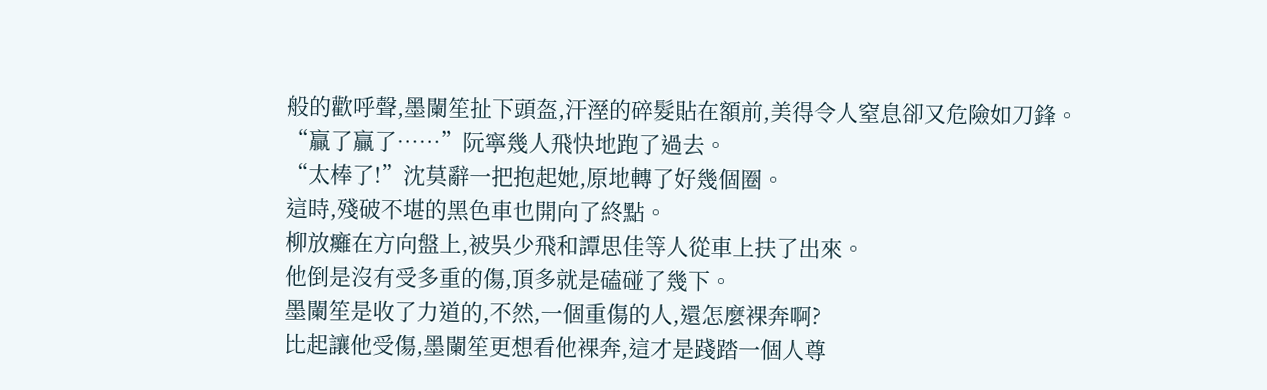般的歡呼聲,墨闌笙扯下頭盔,汗溼的碎髮貼在額前,美得令人窒息卻又危險如刀鋒。
“贏了贏了……”阮寧幾人飛快地跑了過去。
“太棒了!”沈莫辭一把抱起她,原地轉了好幾個圈。
這時,殘破不堪的黑色車也開向了終點。
柳放癱在方向盤上,被吳少飛和譚思佳等人從車上扶了出來。
他倒是沒有受多重的傷,頂多就是磕碰了幾下。
墨闌笙是收了力道的,不然,一個重傷的人,還怎麼裸奔啊?
比起讓他受傷,墨闌笙更想看他裸奔,這才是踐踏一個人尊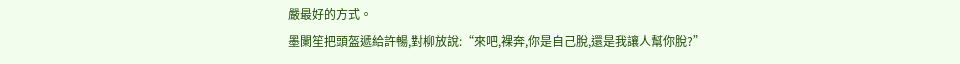嚴最好的方式。
墨闌笙把頭盔遞給許暢,對柳放說:“來吧,裸奔,你是自己脫,還是我讓人幫你脫?”